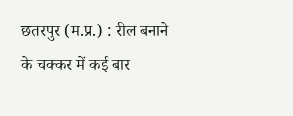छतरपुर (म.प्र.) : रील बनाने के चक्कर में कई बार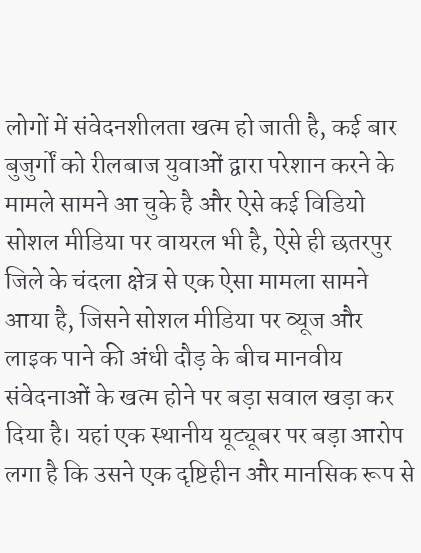लोगों में संवेदनशीलता खत्म हो जाती है, कई बार बुजुर्गों को रीलबाज युवाओं द्वारा परेशान करने के मामले सामने आ चुके है और ऐसे कई विडियो सोशल मीडिया पर वायरल भी है, ऐसे ही छतरपुर जिले के चंदला क्षेत्र से एक ऐसा मामला सामने आया है, जिसने सोशल मीडिया पर व्यूज और लाइक पाने की अंधी दौड़ के बीच मानवीय संवेदनाओं के खत्म होने पर बड़ा सवाल खड़ा कर दिया है। यहां एक स्थानीय यूट्यूबर पर बड़ा आरोप लगा है कि उसने एक दृष्टिहीन और मानसिक रूप से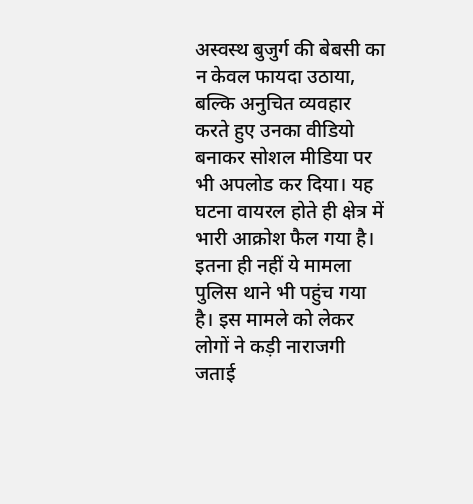अस्वस्थ बुजुर्ग की बेबसी का न केवल फायदा उठाया, बल्कि अनुचित व्यवहार करते हुए उनका वीडियो बनाकर सोशल मीडिया पर भी अपलोड कर दिया। यह घटना वायरल होते ही क्षेत्र में भारी आक्रोश फैल गया है। इतना ही नहीं ये मामला पुलिस थाने भी पहुंच गया है। इस मामले को लेकर लोगों ने कड़ी नाराजगी जताई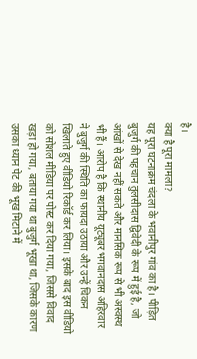है।
क्या है पूरा मामला?
यह पूरा घटनाक्रम चंदला के भवानीपुर गांव का है। पीड़ित बुजुर्ग की पहचान तुलसीदास द्विवेदी के रूप में हुई है, जो आंखों से देख नहीं सकते और मानसिक रूप से भी अस्वस्थ भी हैं। आरोप है कि स्थानीय यूट्यूबर भगवानदास अहिरवार ने बुजुर्ग की स्थिति का फायदा उठाया और उन्हें चिकन खिलाते हुए वीडियो रिकॉर्ड कर लिया। इसके बाद इस वीडियो को सोशल मीडिया पर पोस्ट कर दिया गया, जिससे विवाद खड़ा हो गया, बताया गया था बुजुर्ग भूखा था, जिसके कारण उसका ध्यान पेट की भूख मिटाने में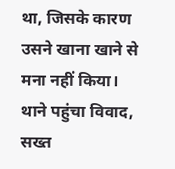था, जिसके कारण उसने खाना खाने से मना नहीं किया।
थाने पहुंचा विवाद, सख्त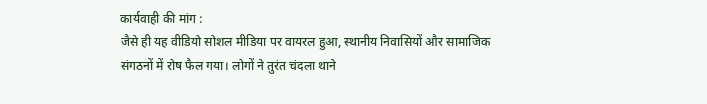कार्यवाही की मांग :
जैसे ही यह वीडियो सोशल मीडिया पर वायरल हुआ, स्थानीय निवासियों और सामाजिक संगठनों में रोष फैल गया। लोगों ने तुरंत चंदला थाने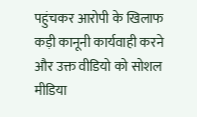पहुंचकर आरोपी के खिलाफ कड़ी कानूनी कार्यवाही करने और उक्त वीडियो को सोशल मीडिया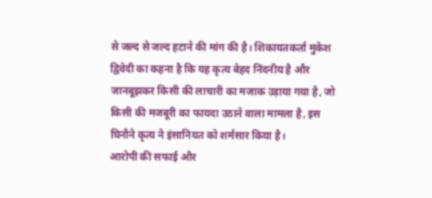से जल्द से जल्द हटाने की मांग की है। शिकायतकर्ता मुकेश द्विवेदी का कहना है कि यह कृत्य बेहद निंदनीय है और जानबूझकर किसी की लाचारी का मजाक उड़ाया गया है, जो किसी की मजबूरी का फायदा उठाने वाला मामला है, इस घिनौने कृत्य ने इंसानियत को शर्मसार किया है।
आरोपी की सफाई और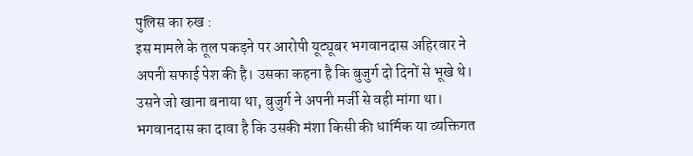पुलिस का रुख :
इस मामले के तूल पकड़ने पर आरोपी यूट्यूबर भगवानदास अहिरवार ने अपनी सफाई पेश की है। उसका कहना है कि बुजुर्ग दो दिनों से भूखे थे। उसने जो खाना बनाया था, बुजुर्ग ने अपनी मर्जी से वही मांगा था। भगवानदास का दावा है कि उसकी मंशा किसी की धार्मिक या व्यक्तिगत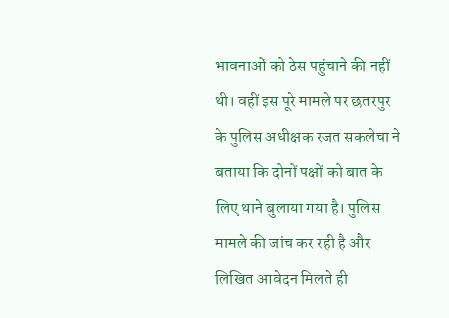भावनाओं को ठेस पहुंचाने की नहीं थी। वहीं इस पूरे मामले पर छतरपुर के पुलिस अधीक्षक रजत सकलेचा ने बताया कि दोनों पक्षों को बात के लिए थाने बुलाया गया है। पुलिस मामले की जांच कर रही है और लिखित आवेदन मिलते ही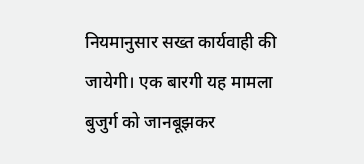नियमानुसार सख्त कार्यवाही की जायेगी। एक बारगी यह मामला बुजुर्ग को जानबूझकर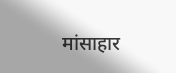मांसाहार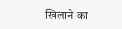खिलाने का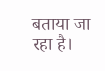बताया जा रहा है।